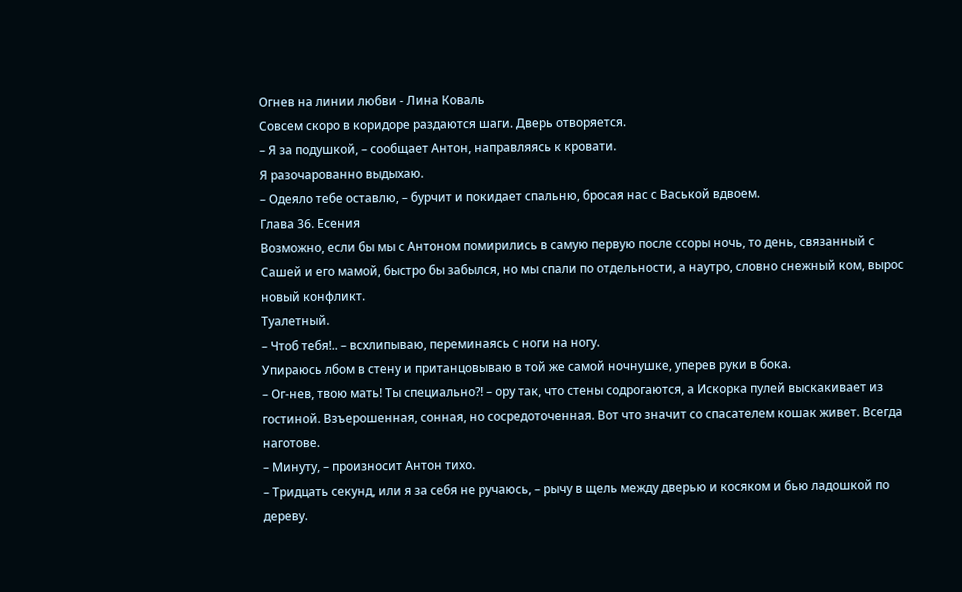Огнев на линии любви - Лина Коваль
Совсем скоро в коридоре раздаются шаги. Дверь отворяется.
– Я за подушкой, – сообщает Антон, направляясь к кровати.
Я разочарованно выдыхаю.
– Одеяло тебе оставлю, – бурчит и покидает спальню, бросая нас с Васькой вдвоем.
Глава 36. Есения
Возможно, если бы мы с Антоном помирились в самую первую после ссоры ночь, то день, связанный с Сашей и его мамой, быстро бы забылся, но мы спали по отдельности, а наутро, словно снежный ком, вырос новый конфликт.
Туалетный.
– Чтоб тебя!.. – всхлипываю, переминаясь с ноги на ногу.
Упираюсь лбом в стену и пританцовываю в той же самой ночнушке, уперев руки в бока.
– Ог-нев, твою мать! Ты специально?! – ору так, что стены содрогаются, а Искорка пулей выскакивает из гостиной. Взъерошенная, сонная, но сосредоточенная. Вот что значит со спасателем кошак живет. Всегда наготове.
– Минуту, – произносит Антон тихо.
– Тридцать секунд, или я за себя не ручаюсь, – рычу в щель между дверью и косяком и бью ладошкой по дереву.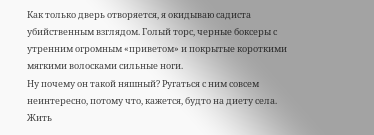Как только дверь отворяется, я окидываю садиста убийственным взглядом. Голый торс, черные боксеры с утренним огромным «приветом» и покрытые короткими мягкими волосками сильные ноги.
Ну почему он такой няшный? Ругаться с ним совсем неинтересно, потому что, кажется, будто на диету села. Жить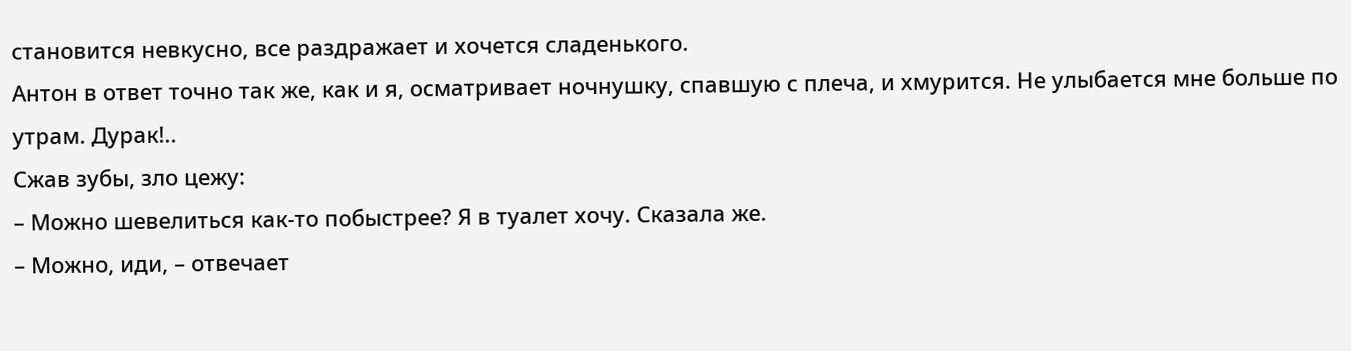становится невкусно, все раздражает и хочется сладенького.
Антон в ответ точно так же, как и я, осматривает ночнушку, спавшую с плеча, и хмурится. Не улыбается мне больше по утрам. Дурак!..
Сжав зубы, зло цежу:
– Можно шевелиться как-то побыстрее? Я в туалет хочу. Сказала же.
– Можно, иди, – отвечает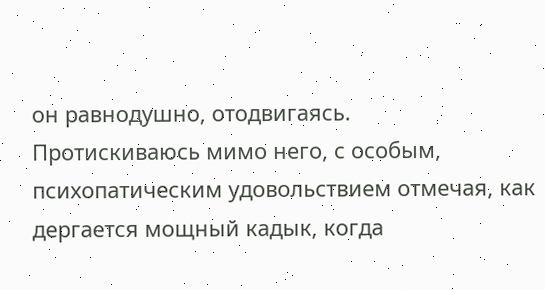он равнодушно, отодвигаясь.
Протискиваюсь мимо него, с особым, психопатическим удовольствием отмечая, как дергается мощный кадык, когда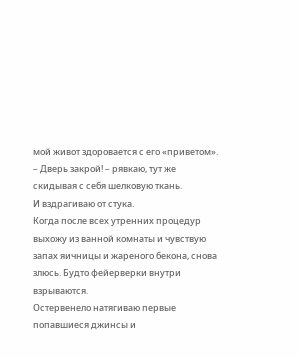мой живот здоровается с его «приветом».
– Дверь закрой! – рявкаю, тут же скидывая с себя шелковую ткань.
И вздрагиваю от стука.
Когда после всех утренних процедур выхожу из ванной комнаты и чувствую запах яичницы и жареного бекона, снова злюсь. Будто фейерверки внутри взрываются.
Остервенело натягиваю первые попавшиеся джинсы и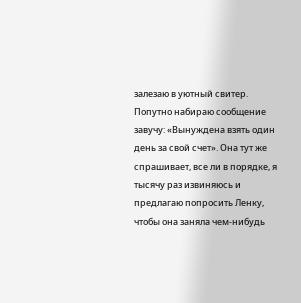залезаю в уютный свитер.
Попутно набираю сообщение завучу: «Вынуждена взять один день за свой счет». Она тут же спрашивает, все ли в порядке, я тысячу раз извиняюсь и предлагаю попросить Ленку, чтобы она заняла чем-нибудь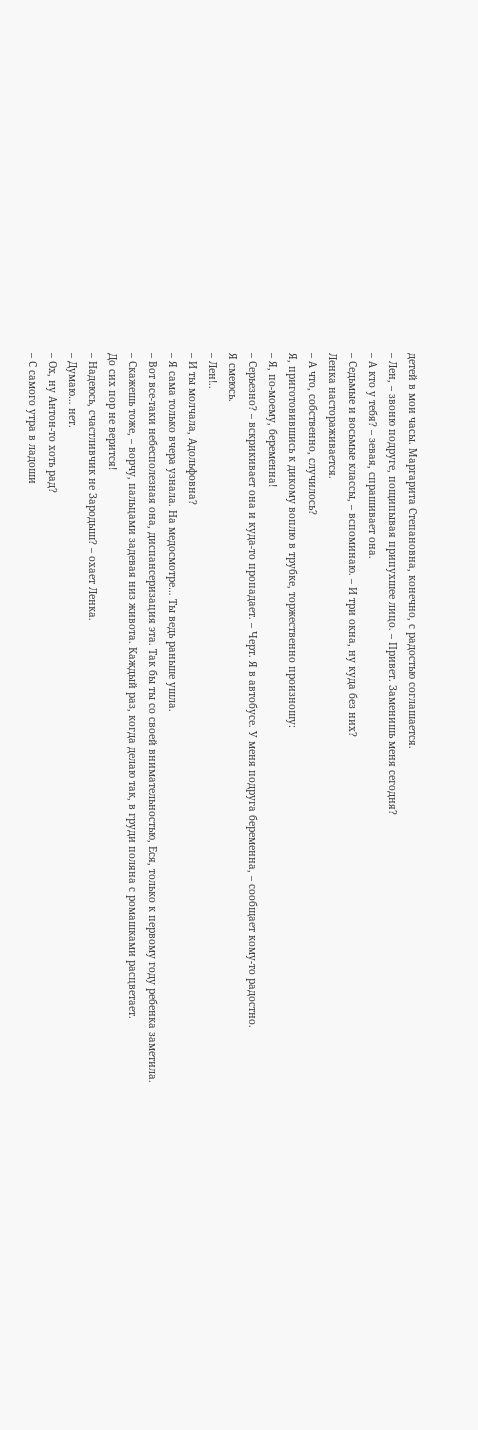детей в мои часы. Маргарита Степановна, конечно, с радостью соглашается.
– Лен, – звоню подруге, пощипывая припухшее лицо. – Привет. Заменишь меня сегодня?
– А кто у тебя? – зевая, спрашивает она.
– Седьмые и восьмые классы, – вспоминаю. – И три окна, ну куда без них?
Ленка настораживается.
– А что, собственно, случилось?
Я, приготовившись к дикому воплю в трубке, торжественно произношу:
– Я, по-моему, беременна!
– Серьезно? – вскрикивает она и куда-то пропадает. – Черт. Я в автобусе. У меня подруга беременна, – сообщает кому-то радостно.
Я смеюсь.
– Лен!..
– И ты молчала, Адольфовна?
– Я сама только вчера узнала. На медосмотре… Ты ведь раньше ушла.
– Вот все-таки небесполезная она, диспансеризация эта. Так бы ты со своей внимательностью, Еся, только к первому году ребенка заметила.
– Скажешь тоже, – ворчу, пальцами задевая низ живота. Каждый раз, когда делаю так, в груди поляна с ромашками расцветает.
До сих пор не верится!
– Надеюсь, счастливчик не Зародыш? – охает Ленка.
– Думаю… нет.
– Ох, ну Антон-то хоть рад?
– С самого утра в ладоши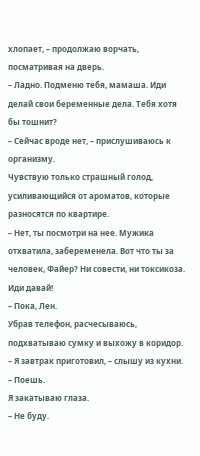хлопает, – продолжаю ворчать, посматривая на дверь.
– Ладно. Подменю тебя, мамаша. Иди делай свои беременные дела. Тебя хотя бы тошнит?
– Сейчас вроде нет, – прислушиваюсь к организму.
Чувствую только страшный голод, усиливающийся от ароматов, которые разносятся по квартире.
– Нет, ты посмотри на нее. Мужика отхватила, забеременела. Вот что ты за человек, Файер? Ни совести, ни токсикоза. Иди давай!
– Пока, Лен.
Убрав телефон, расчесываюсь, подхватываю сумку и выхожу в коридор.
– Я завтрак приготовил, – слышу из кухни. – Поешь.
Я закатываю глаза.
– Не буду.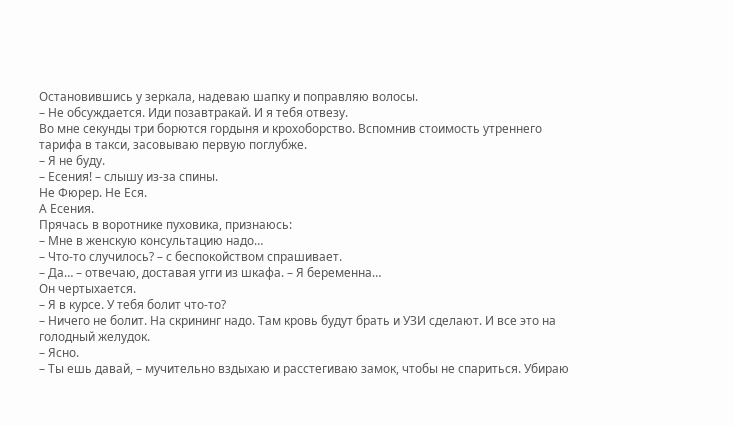Остановившись у зеркала, надеваю шапку и поправляю волосы.
– Не обсуждается. Иди позавтракай. И я тебя отвезу.
Во мне секунды три борются гордыня и крохоборство. Вспомнив стоимость утреннего тарифа в такси, засовываю первую поглубже.
– Я не буду.
– Есения! – слышу из-за спины.
Не Фюрер. Не Еся.
А Есения.
Прячась в воротнике пуховика, признаюсь:
– Мне в женскую консультацию надо…
– Что-то случилось? – с беспокойством спрашивает.
– Да… – отвечаю, доставая угги из шкафа. – Я беременна…
Он чертыхается.
– Я в курсе. У тебя болит что-то?
– Ничего не болит. На скрининг надо. Там кровь будут брать и УЗИ сделают. И все это на голодный желудок.
– Ясно.
– Ты ешь давай, – мучительно вздыхаю и расстегиваю замок, чтобы не спариться. Убираю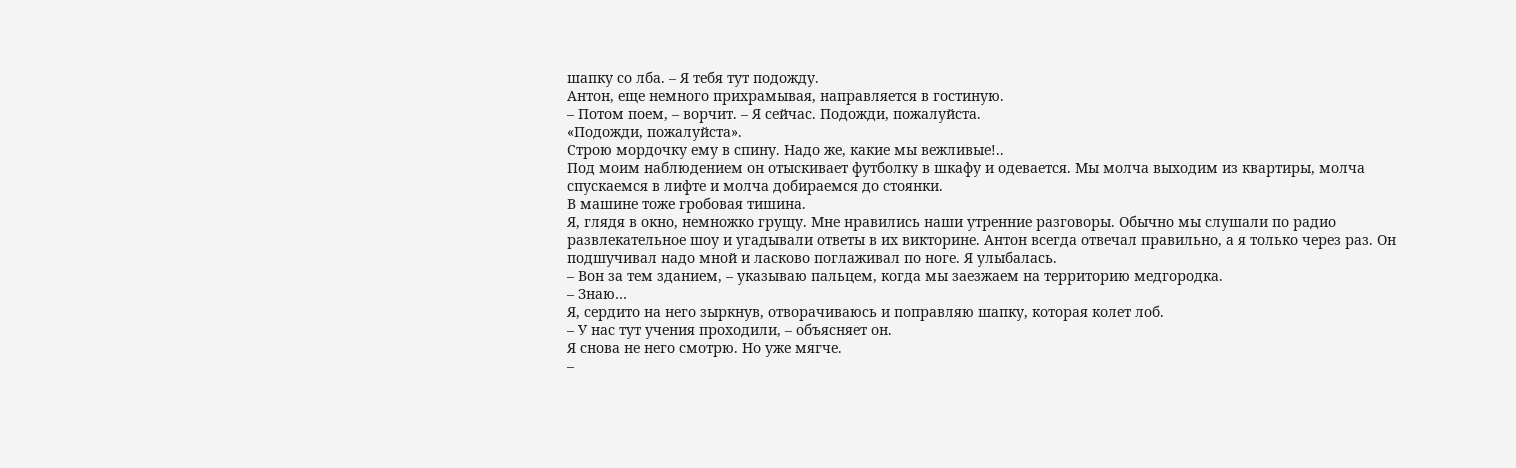шапку со лба. – Я тебя тут подожду.
Антон, еще немного прихрамывая, направляется в гостиную.
– Потом поем, – ворчит. – Я сейчас. Подожди, пожалуйста.
«Подожди, пожалуйста».
Строю мордочку ему в спину. Надо же, какие мы вежливые!..
Под моим наблюдением он отыскивает футболку в шкафу и одевается. Мы молча выходим из квартиры, молча спускаемся в лифте и молча добираемся до стоянки.
В машине тоже гробовая тишина.
Я, глядя в окно, немножко грущу. Мне нравились наши утренние разговоры. Обычно мы слушали по радио развлекательное шоу и угадывали ответы в их викторине. Антон всегда отвечал правильно, а я только через раз. Он подшучивал надо мной и ласково поглаживал по ноге. Я улыбалась.
– Вон за тем зданием, – указываю пальцем, когда мы заезжаем на территорию медгородка.
– Знаю…
Я, сердито на него зыркнув, отворачиваюсь и поправляю шапку, которая колет лоб.
– У нас тут учения проходили, – объясняет он.
Я снова не него смотрю. Но уже мягче.
–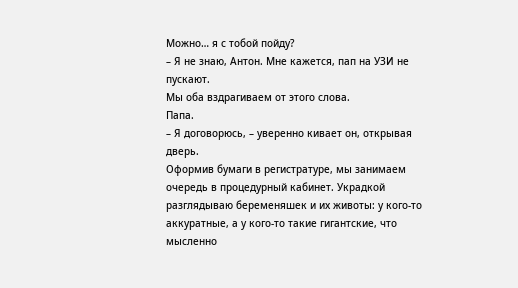Можно… я с тобой пойду?
– Я не знаю, Антон. Мне кажется, пап на УЗИ не пускают.
Мы оба вздрагиваем от этого слова.
Папа.
– Я договорюсь, – уверенно кивает он, открывая дверь.
Оформив бумаги в регистратуре, мы занимаем очередь в процедурный кабинет. Украдкой разглядываю беременяшек и их животы: у кого-то аккуратные, а у кого-то такие гигантские, что мысленно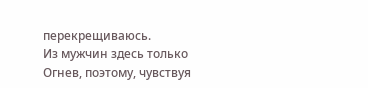перекрещиваюсь.
Из мужчин здесь только Огнев, поэтому, чувствуя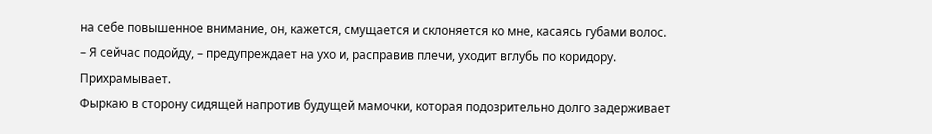на себе повышенное внимание, он, кажется, смущается и склоняется ко мне, касаясь губами волос.
– Я сейчас подойду, – предупреждает на ухо и, расправив плечи, уходит вглубь по коридору. Прихрамывает.
Фыркаю в сторону сидящей напротив будущей мамочки, которая подозрительно долго задерживает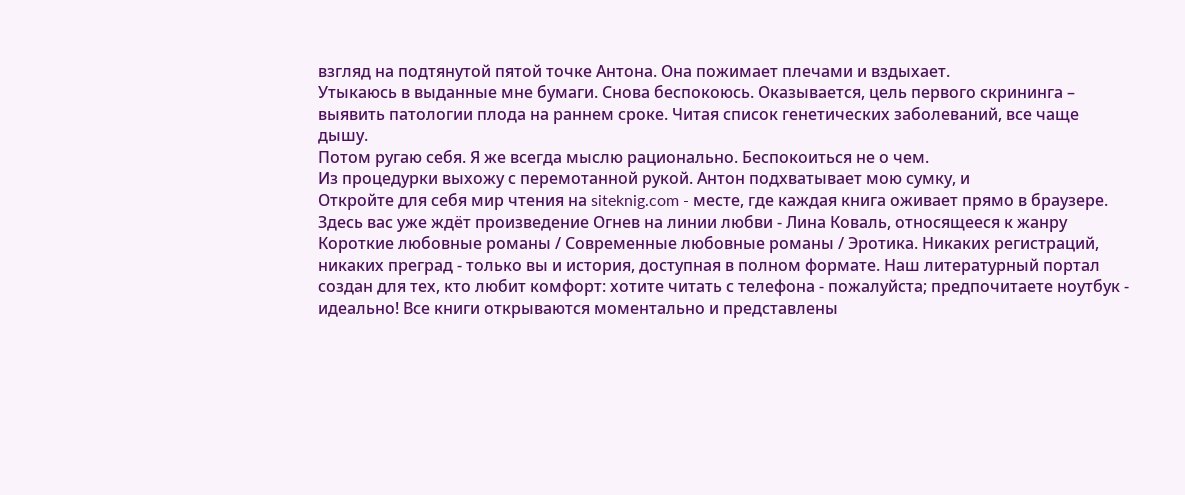взгляд на подтянутой пятой точке Антона. Она пожимает плечами и вздыхает.
Утыкаюсь в выданные мне бумаги. Снова беспокоюсь. Оказывается, цель первого скрининга – выявить патологии плода на раннем сроке. Читая список генетических заболеваний, все чаще дышу.
Потом ругаю себя. Я же всегда мыслю рационально. Беспокоиться не о чем.
Из процедурки выхожу с перемотанной рукой. Антон подхватывает мою сумку, и
Откройте для себя мир чтения на siteknig.com - месте, где каждая книга оживает прямо в браузере. Здесь вас уже ждёт произведение Огнев на линии любви - Лина Коваль, относящееся к жанру Короткие любовные романы / Современные любовные романы / Эротика. Никаких регистраций, никаких преград - только вы и история, доступная в полном формате. Наш литературный портал создан для тех, кто любит комфорт: хотите читать с телефона - пожалуйста; предпочитаете ноутбук - идеально! Все книги открываются моментально и представлены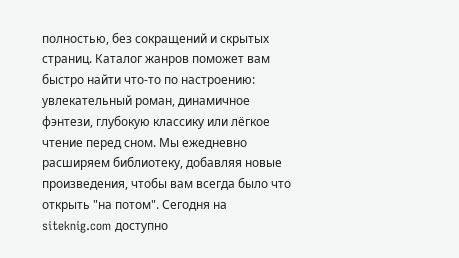полностью, без сокращений и скрытых страниц. Каталог жанров поможет вам быстро найти что-то по настроению: увлекательный роман, динамичное фэнтези, глубокую классику или лёгкое чтение перед сном. Мы ежедневно расширяем библиотеку, добавляя новые произведения, чтобы вам всегда было что открыть "на потом". Сегодня на siteknig.com доступно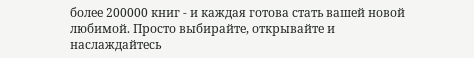более 200000 книг - и каждая готова стать вашей новой любимой. Просто выбирайте, открывайте и наслаждайтесь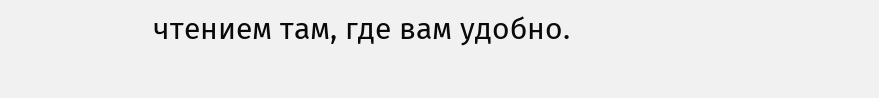чтением там, где вам удобно.